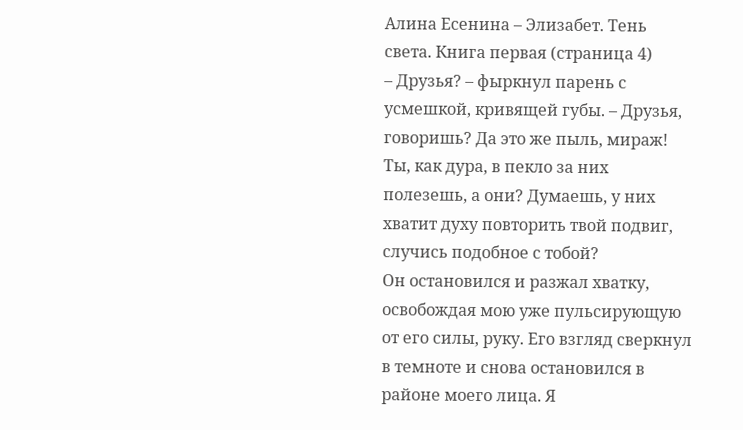Алина Есенина – Элизабет. Тень света. Книга первая (страница 4)
– Друзья? – фыркнул парень с усмешкой, кривящей губы. – Друзья, говоришь? Да это же пыль, мираж! Ты, как дура, в пекло за них полезешь, а они? Думаешь, у них хватит духу повторить твой подвиг, случись подобное с тобой?
Он остановился и разжал хватку, освобождая мою уже пульсирующую от его силы, руку. Его взгляд сверкнул в темноте и снова остановился в районе моего лица. Я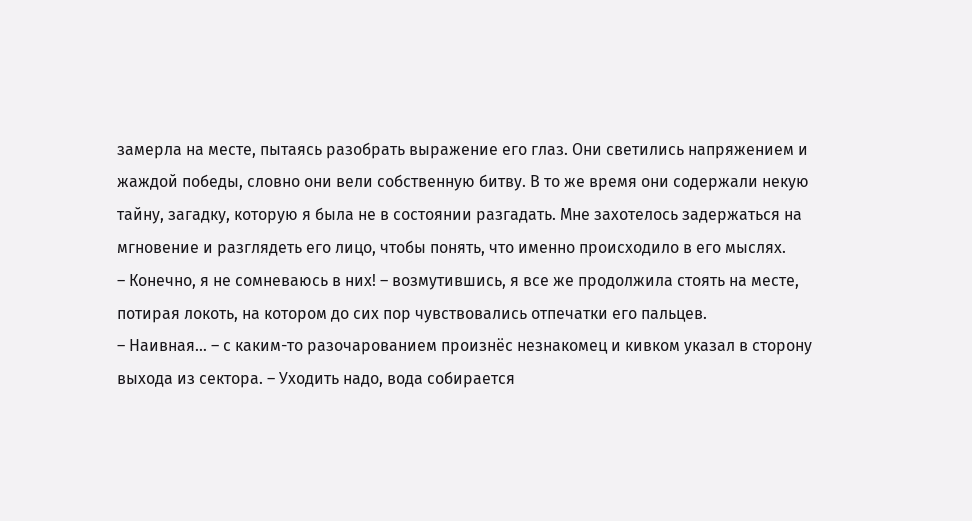замерла на месте, пытаясь разобрать выражение его глаз. Они светились напряжением и жаждой победы, словно они вели собственную битву. В то же время они содержали некую тайну, загадку, которую я была не в состоянии разгадать. Мне захотелось задержаться на мгновение и разглядеть его лицо, чтобы понять, что именно происходило в его мыслях.
– Конечно, я не сомневаюсь в них! – возмутившись, я все же продолжила стоять на месте, потирая локоть, на котором до сих пор чувствовались отпечатки его пальцев.
– Наивная… – с каким-то разочарованием произнёс незнакомец и кивком указал в сторону выхода из сектора. – Уходить надо, вода собирается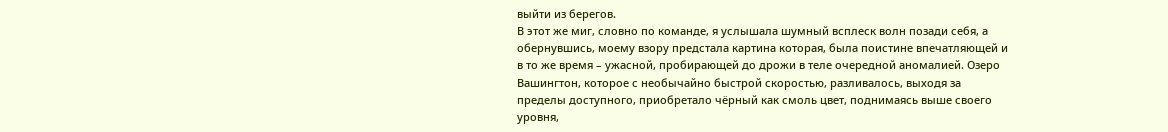выйти из берегов.
В этот же миг, словно по команде, я услышала шумный всплеск волн позади себя, а обернувшись, моему взору предстала картина которая, была поистине впечатляющей и в то же время – ужасной, пробирающей до дрожи в теле очередной аномалией. Озеро Вашингтон, которое с необычайно быстрой скоростью, разливалось, выходя за пределы доступного, приобретало чёрный как смоль цвет, поднимаясь выше своего уровня,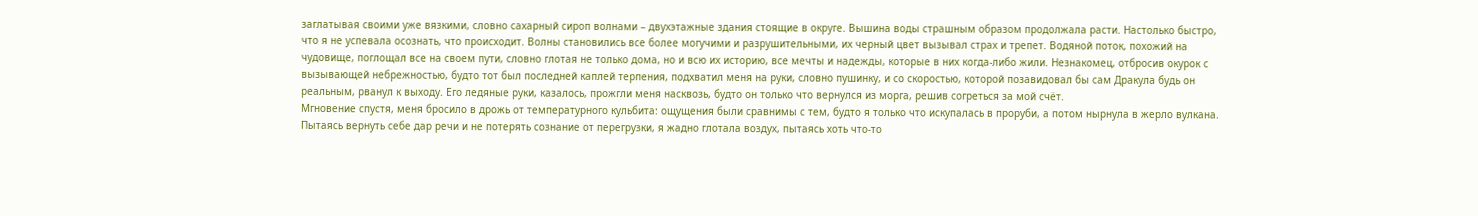заглатывая своими уже вязкими, словно сахарный сироп волнами – двухэтажные здания стоящие в округе. Вышина воды страшным образом продолжала расти. Настолько быстро, что я не успевала осознать, что происходит. Волны становились все более могучими и разрушительными, их черный цвет вызывал страх и трепет. Водяной поток, похожий на чудовище, поглощал все на своем пути, словно глотая не только дома, но и всю их историю, все мечты и надежды, которые в них когда-либо жили. Незнакомец, отбросив окурок с вызывающей небрежностью, будто тот был последней каплей терпения, подхватил меня на руки, словно пушинку, и со скоростью, которой позавидовал бы сам Дракула будь он реальным, рванул к выходу. Его ледяные руки, казалось, прожгли меня насквозь, будто он только что вернулся из морга, решив согреться за мой счёт.
Мгновение спустя, меня бросило в дрожь от температурного кульбита: ощущения были сравнимы с тем, будто я только что искупалась в проруби, а потом нырнула в жерло вулкана. Пытаясь вернуть себе дар речи и не потерять сознание от перегрузки, я жадно глотала воздух, пытаясь хоть что-то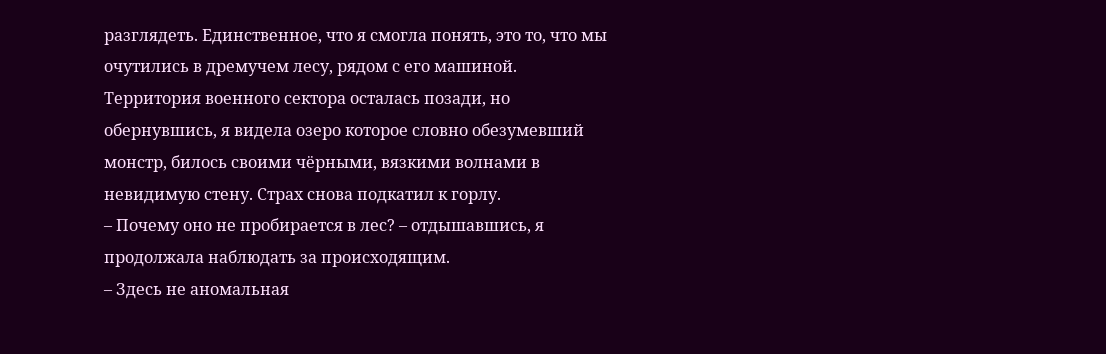разглядеть. Единственное, что я смогла понять, это то, что мы очутились в дремучем лесу, рядом с его машиной. Территория военного сектора осталась позади, но обернувшись, я видела озеро которое словно обезумевший монстр, билось своими чёрными, вязкими волнами в невидимую стену. Страх снова подкатил к горлу.
– Почему оно не пробирается в лес? – отдышавшись, я продолжала наблюдать за происходящим.
– Здесь не аномальная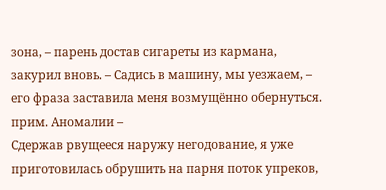зона, – парень достав сигареты из кармана, закурил вновь. – Садись в машину, мы уезжаем, – его фраза заставила меня возмущённо обернуться.
прим. Аномалии –
Сдержав рвущееся наружу негодование, я уже приготовилась обрушить на парня поток упреков,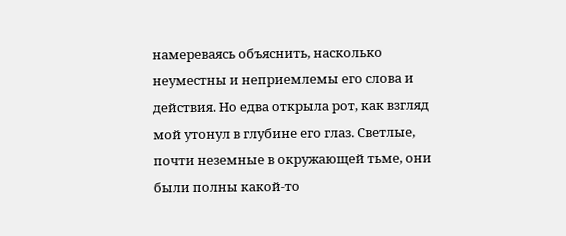намереваясь объяснить, насколько неуместны и неприемлемы его слова и действия. Но едва открыла рот, как взгляд мой утонул в глубине его глаз. Светлые, почти неземные в окружающей тьме, они были полны какой-то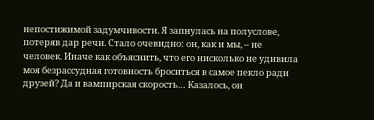непостижимой задумчивости. Я запнулась на полуслове, потеряв дар речи. Стало очевидно: он, как и мы, – не человек. Иначе как объяснить, что его нисколько не удивила моя безрассудная готовность броситься в самое пекло ради друзей? Да и вампирская скорость… Казалось, он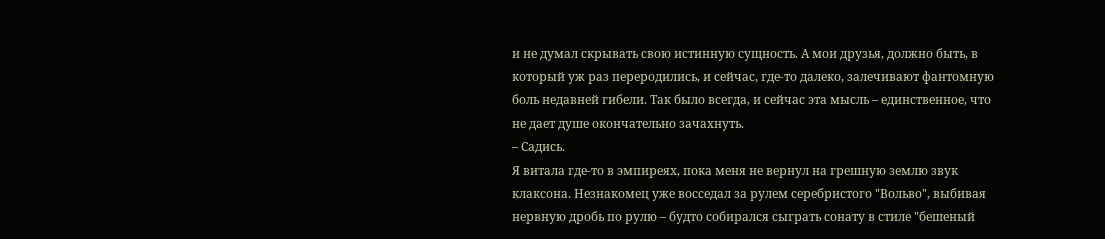и не думал скрывать свою истинную сущность. А мои друзья, должно быть, в который уж раз переродились, и сейчас, где-то далеко, залечивают фантомную боль недавней гибели. Так было всегда, и сейчас эта мысль – единственное, что не дает душе окончательно зачахнуть.
– Садись.
Я витала где-то в эмпиреях, пока меня не вернул на грешную землю звук клаксона. Незнакомец уже восседал за рулем серебристого "Вольво", выбивая нервную дробь по рулю – будто собирался сыграть сонату в стиле "бешеный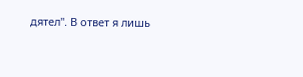дятел". В ответ я лишь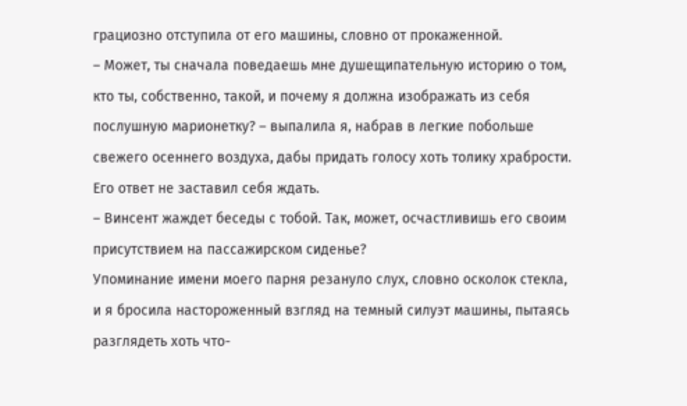грациозно отступила от его машины, словно от прокаженной.
– Может, ты сначала поведаешь мне душещипательную историю о том, кто ты, собственно, такой, и почему я должна изображать из себя послушную марионетку? – выпалила я, набрав в легкие побольше свежего осеннего воздуха, дабы придать голосу хоть толику храбрости. Его ответ не заставил себя ждать.
– Винсент жаждет беседы с тобой. Так, может, осчастливишь его своим присутствием на пассажирском сиденье?
Упоминание имени моего парня резануло слух, словно осколок стекла, и я бросила настороженный взгляд на темный силуэт машины, пытаясь разглядеть хоть что-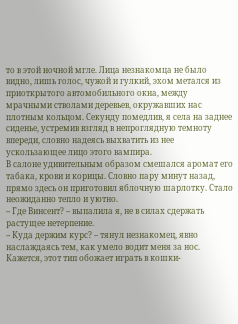то в этой ночной мгле. Лица незнакомца не было видно, лишь голос, чужой и гулкий, эхом метался из приоткрытого автомобильного окна, между мрачными стволами деревьев, окружавших нас плотным кольцом. Секунду помедлив, я села на заднее сиденье, устремив взгляд в непроглядную темноту впереди, словно надеясь выхватить из нее ускользающее лицо этого вампира.
В салоне удивительным образом смешался аромат его табака, крови и корицы. Словно пару минут назад, прямо здесь он приготовил яблочную шарлотку. Стало неожиданно тепло и уютно.
– Где Винсент? – выпалила я, не в силах сдержать растущее нетерпение.
– Куда держим курс? – тянул незнакомец, явно наслаждаясь тем, как умело водит меня за нос. Кажется, этот тип обожает играть в кошки-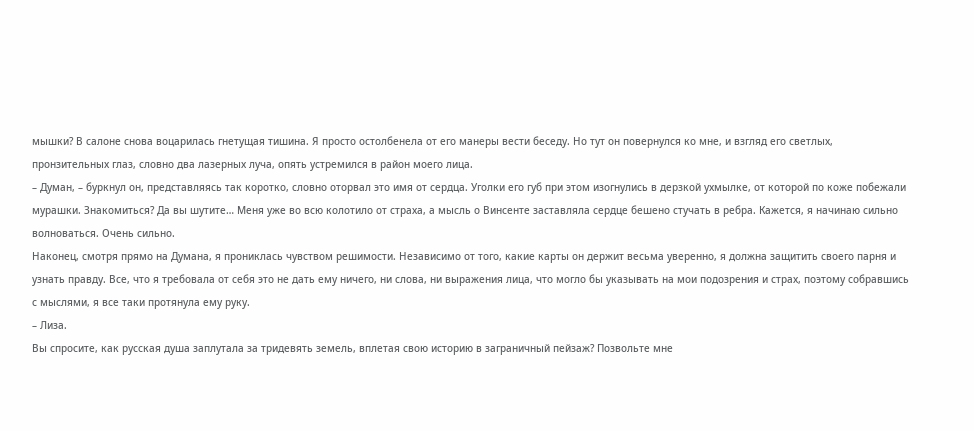мышки? В салоне снова воцарилась гнетущая тишина. Я просто остолбенела от его манеры вести беседу. Но тут он повернулся ко мне, и взгляд его светлых, пронзительных глаз, словно два лазерных луча, опять устремился в район моего лица.
– Думан, – буркнул он, представляясь так коротко, словно оторвал это имя от сердца. Уголки его губ при этом изогнулись в дерзкой ухмылке, от которой по коже побежали мурашки. Знакомиться? Да вы шутите… Меня уже во всю колотило от страха, а мысль о Винсенте заставляла сердце бешено стучать в ребра. Кажется, я начинаю сильно волноваться. Очень сильно.
Наконец, смотря прямо на Думана, я прониклась чувством решимости. Независимо от того, какие карты он держит весьма уверенно, я должна защитить своего парня и узнать правду. Все, что я требовала от себя это не дать ему ничего, ни слова, ни выражения лица, что могло бы указывать на мои подозрения и страх, поэтому собравшись с мыслями, я все таки протянула ему руку.
– Лиза.
Вы спросите, как русская душа заплутала за тридевять земель, вплетая свою историю в заграничный пейзаж? Позвольте мне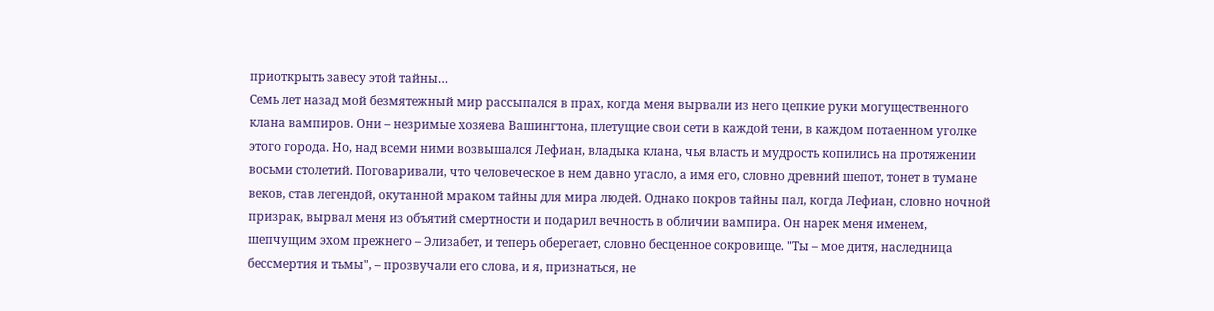приоткрыть завесу этой тайны…
Семь лет назад мой безмятежный мир рассыпался в прах, когда меня вырвали из него цепкие руки могущественного клана вампиров. Они – незримые хозяева Вашингтона, плетущие свои сети в каждой тени, в каждом потаенном уголке этого города. Но, над всеми ними возвышался Лефиан, владыка клана, чья власть и мудрость копились на протяжении восьми столетий. Поговаривали, что человеческое в нем давно угасло, а имя его, словно древний шепот, тонет в тумане веков, став легендой, окутанной мраком тайны для мира людей. Однако покров тайны пал, когда Лефиан, словно ночной призрак, вырвал меня из объятий смертности и подарил вечность в обличии вампира. Он нарек меня именем, шепчущим эхом прежнего – Элизабет, и теперь оберегает, словно бесценное сокровище. "Ты – мое дитя, наследница бессмертия и тьмы", – прозвучали его слова, и я, признаться, не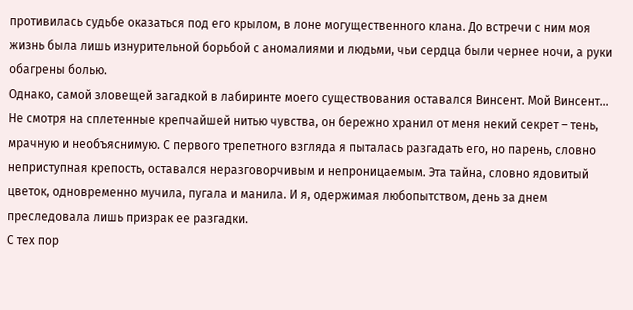противилась судьбе оказаться под его крылом, в лоне могущественного клана. До встречи с ним моя жизнь была лишь изнурительной борьбой с аномалиями и людьми, чьи сердца были чернее ночи, а руки обагрены болью.
Однако, самой зловещей загадкой в лабиринте моего существования оставался Винсент. Мой Винсент…
Не смотря на сплетенные крепчайшей нитью чувства, он бережно хранил от меня некий секрет – тень, мрачную и необъяснимую. С первого трепетного взгляда я пыталась разгадать его, но парень, словно неприступная крепость, оставался неразговорчивым и непроницаемым. Эта тайна, словно ядовитый цветок, одновременно мучила, пугала и манила. И я, одержимая любопытством, день за днем преследовала лишь призрак ее разгадки.
С тех пор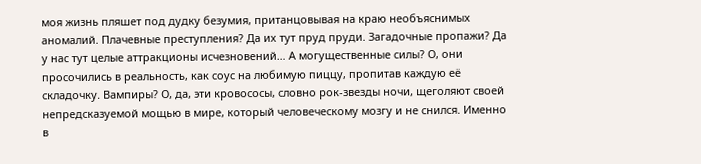моя жизнь пляшет под дудку безумия, пританцовывая на краю необъяснимых аномалий. Плачевные преступления? Да их тут пруд пруди. Загадочные пропажи? Да у нас тут целые аттракционы исчезновений… А могущественные силы? О, они просочились в реальность, как соус на любимую пиццу, пропитав каждую её складочку. Вампиры? О, да, эти кровососы, словно рок-звезды ночи, щеголяют своей непредсказуемой мощью в мире, который человеческому мозгу и не снился. Именно в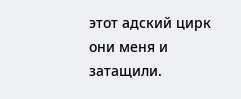этот адский цирк они меня и затащили.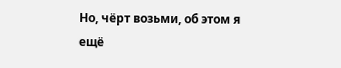Но, чёрт возьми, об этом я ещё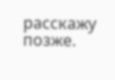расскажу позже.